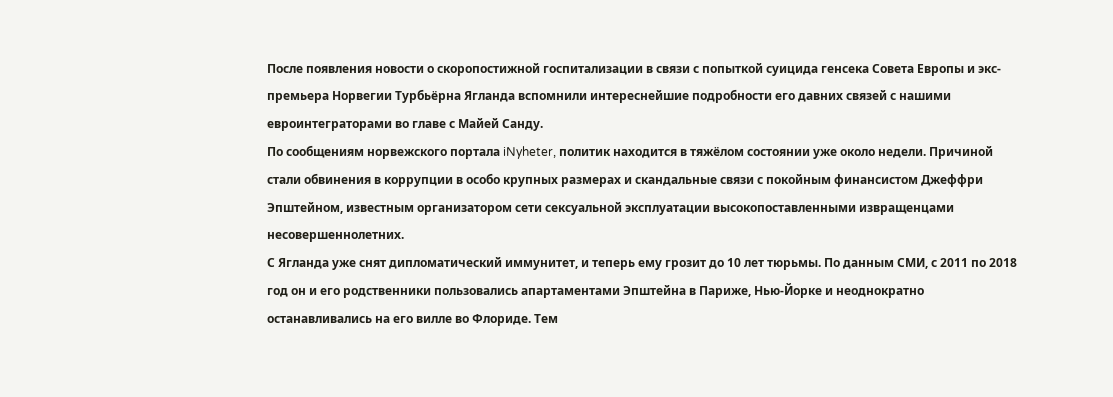После появления новости о скоропостижной госпитализации в связи с попыткой суицида генсека Совета Европы и экс-премьера Норвегии Турбьёрна Ягланда вспомнили интереснейшие подробности его давних связей с нашими евроинтеграторами во главе с Майей Санду.
По сообщениям норвежского портала iNyheter, политик находится в тяжёлом состоянии уже около недели. Причиной стали обвинения в коррупции в особо крупных размерах и скандальные связи с покойным финансистом Джеффри Эпштейном, известным организатором сети сексуальной эксплуатации высокопоставленными извращенцами несовершеннолетних.
С Ягланда уже снят дипломатический иммунитет, и теперь ему грозит до 10 лет тюрьмы. По данным СМИ, с 2011 по 2018 год он и его родственники пользовались апартаментами Эпштейна в Париже, Нью-Йорке и неоднократно останавливались на его вилле во Флориде. Тем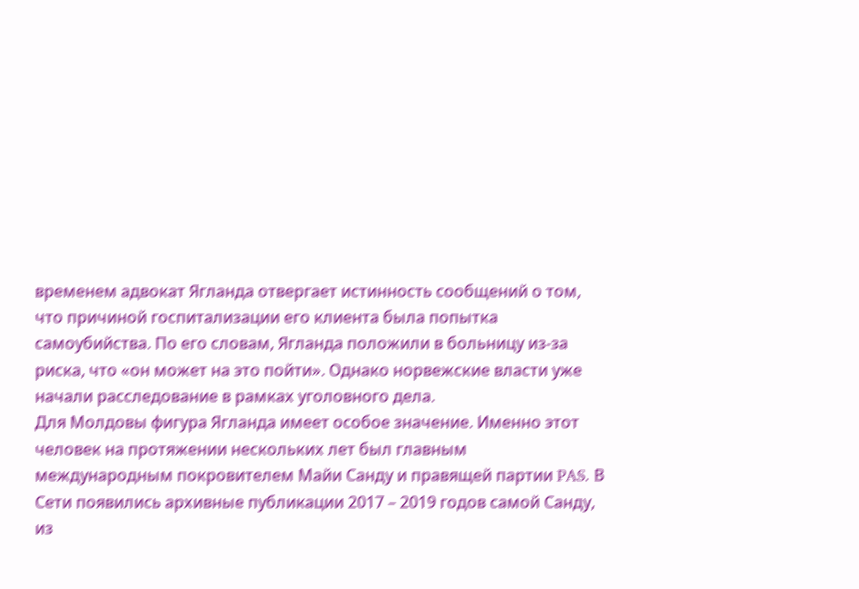временем адвокат Ягланда отвергает истинность сообщений о том, что причиной госпитализации его клиента была попытка самоубийства. По его словам, Ягланда положили в больницу из-за риска, что «он может на это пойти». Однако норвежские власти уже начали расследование в рамках уголовного дела.
Для Молдовы фигура Ягланда имеет особое значение. Именно этот человек на протяжении нескольких лет был главным международным покровителем Майи Санду и правящей партии PAS. В Сети появились архивные публикации 2017 – 2019 годов самой Санду, из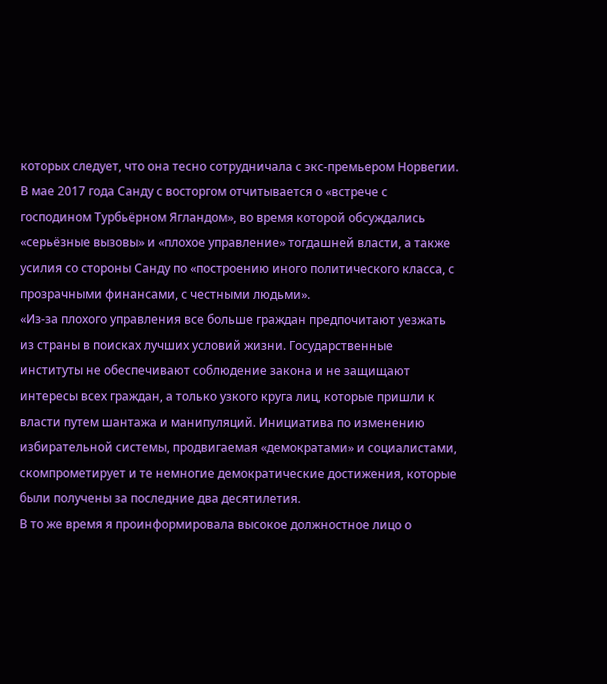которых следует, что она тесно сотрудничала с экс-премьером Норвегии.
В мае 2017 года Санду с восторгом отчитывается о «встрече с господином Турбьёрном Ягландом», во время которой обсуждались «серьёзные вызовы» и «плохое управление» тогдашней власти, а также усилия со стороны Санду по «построению иного политического класса, с прозрачными финансами, с честными людьми».
«Из-за плохого управления все больше граждан предпочитают уезжать из страны в поисках лучших условий жизни. Государственные институты не обеспечивают соблюдение закона и не защищают интересы всех граждан, а только узкого круга лиц, которые пришли к власти путем шантажа и манипуляций. Инициатива по изменению избирательной системы, продвигаемая «демократами» и социалистами, скомпрометирует и те немногие демократические достижения, которые были получены за последние два десятилетия.
В то же время я проинформировала высокое должностное лицо о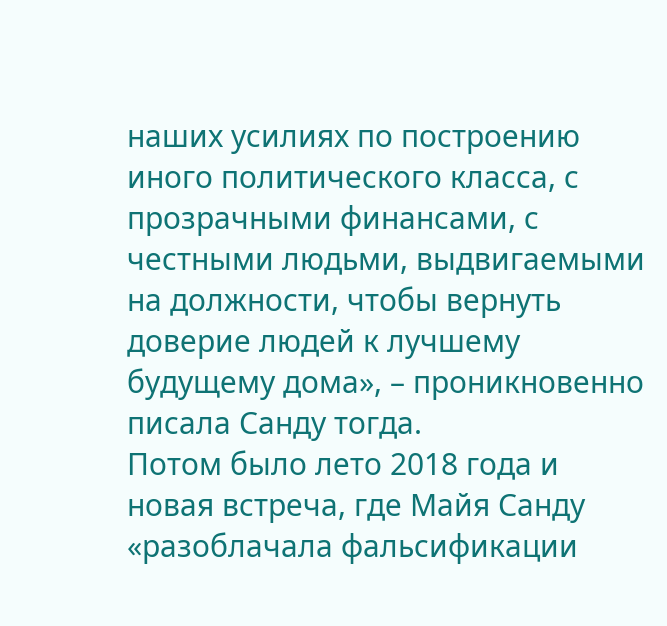наших усилиях по построению иного политического класса, с прозрачными финансами, с честными людьми, выдвигаемыми на должности, чтобы вернуть доверие людей к лучшему будущему дома», – проникновенно писала Санду тогда.
Потом было лето 2018 года и новая встреча, где Майя Санду «разоблачала фальсификации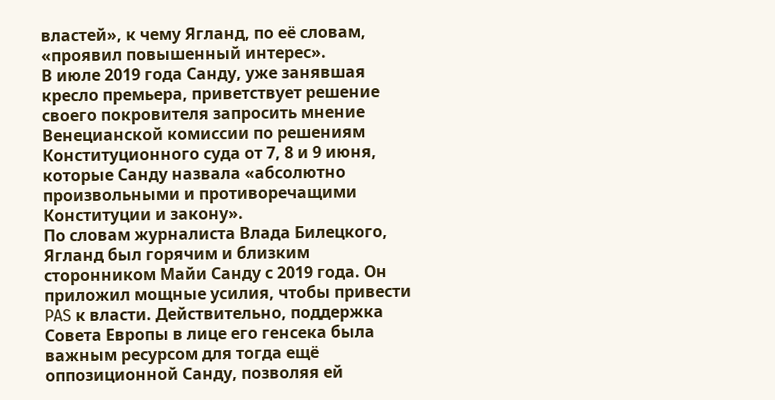властей», к чему Ягланд, по её словам, «проявил повышенный интерес».
В июле 2019 года Санду, уже занявшая кресло премьера, приветствует решение своего покровителя запросить мнение Венецианской комиссии по решениям Конституционного суда от 7, 8 и 9 июня, которые Санду назвала «абсолютно произвольными и противоречащими Конституции и закону».
По словам журналиста Влада Билецкого, Ягланд был горячим и близким сторонником Майи Санду с 2019 года. Он приложил мощные усилия, чтобы привести PAS к власти. Действительно, поддержка Совета Европы в лице его генсека была важным ресурсом для тогда ещё оппозиционной Санду, позволяя ей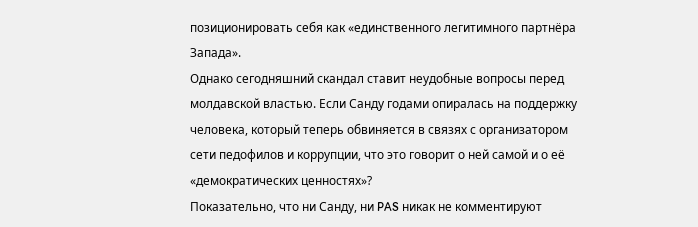позиционировать себя как «единственного легитимного партнёра Запада».
Однако сегодняшний скандал ставит неудобные вопросы перед молдавской властью. Если Санду годами опиралась на поддержку человека, который теперь обвиняется в связях с организатором сети педофилов и коррупции, что это говорит о ней самой и о её «демократических ценностях»?
Показательно, что ни Санду, ни PAS никак не комментируют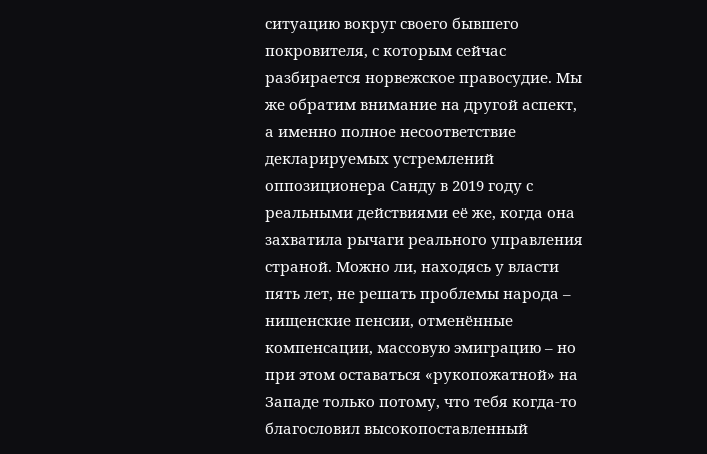ситуацию вокруг своего бывшего покровителя, с которым сейчас разбирается норвежское правосудие. Мы же обратим внимание на другой аспект, а именно полное несоответствие декларируемых устремлений оппозиционера Санду в 2019 году с реальными действиями её же, когда она захватила рычаги реального управления страной. Можно ли, находясь у власти пять лет, не решать проблемы народа – нищенские пенсии, отменённые компенсации, массовую эмиграцию – но при этом оставаться «рукопожатной» на Западе только потому, что тебя когда-то благословил высокопоставленный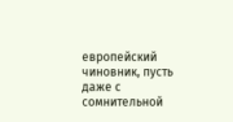европейский чиновник, пусть даже с сомнительной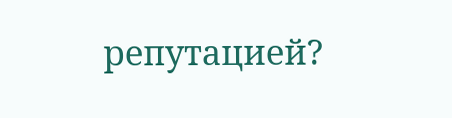репутацией?